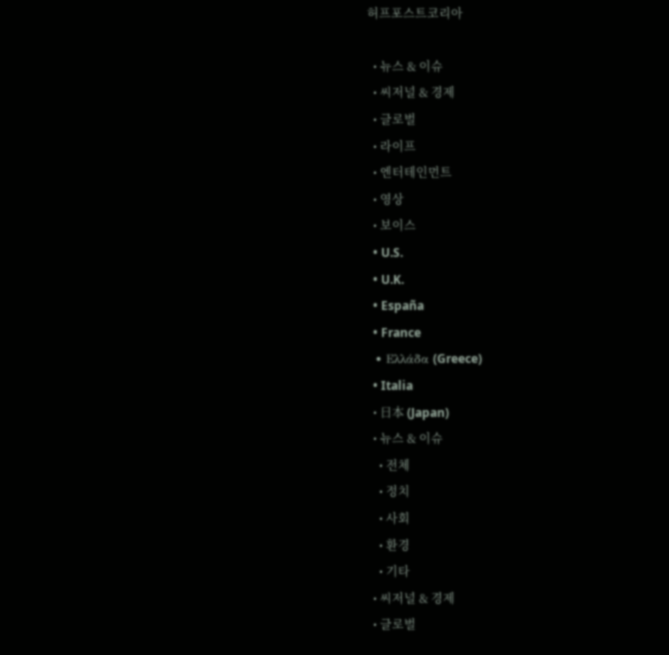허프포스트코리아

  • 뉴스 & 이슈
  • 씨저널 & 경제
  • 글로벌
  • 라이프
  • 엔터테인먼트
  • 영상
  • 보이스
  • U.S.
  • U.K.
  • España
  • France
  • Ελλάδα (Greece)
  • Italia
  • 日本 (Japan)
  • 뉴스 & 이슈
    • 전체
    • 정치
    • 사회
    • 환경
    • 기타
  • 씨저널 & 경제
  • 글로벌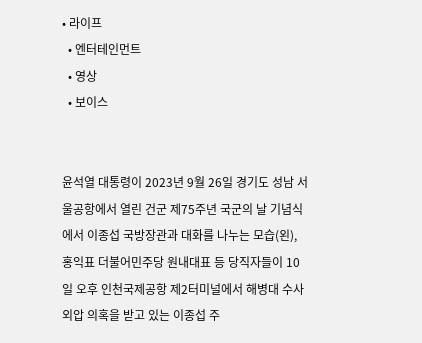• 라이프
  • 엔터테인먼트
  • 영상
  • 보이스


윤석열 대통령이 2023년 9월 26일 경기도 성남 서울공항에서 열린 건군 제75주년 국군의 날 기념식에서 이종섭 국방장관과 대화를 나누는 모습(왼), 홍익표 더불어민주당 원내대표 등 당직자들이 10일 오후 인천국제공항 제2터미널에서 해병대 수사 외압 의혹을 받고 있는 이종섭 주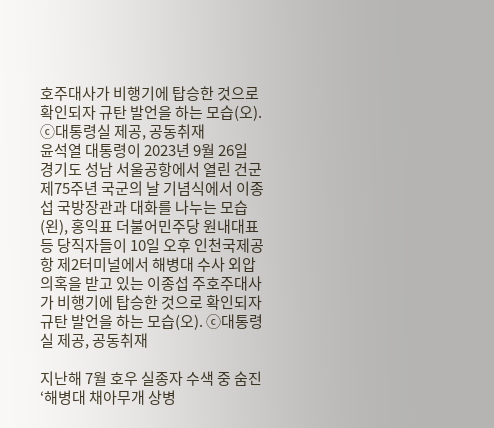호주대사가 비행기에 탑승한 것으로 확인되자 규탄 발언을 하는 모습(오). ⓒ대통령실 제공, 공동취재
윤석열 대통령이 2023년 9월 26일 경기도 성남 서울공항에서 열린 건군 제75주년 국군의 날 기념식에서 이종섭 국방장관과 대화를 나누는 모습(왼), 홍익표 더불어민주당 원내대표 등 당직자들이 10일 오후 인천국제공항 제2터미널에서 해병대 수사 외압 의혹을 받고 있는 이종섭 주호주대사가 비행기에 탑승한 것으로 확인되자 규탄 발언을 하는 모습(오). ⓒ대통령실 제공, 공동취재

지난해 7월 호우 실종자 수색 중 숨진 ‘해병대 채아무개 상병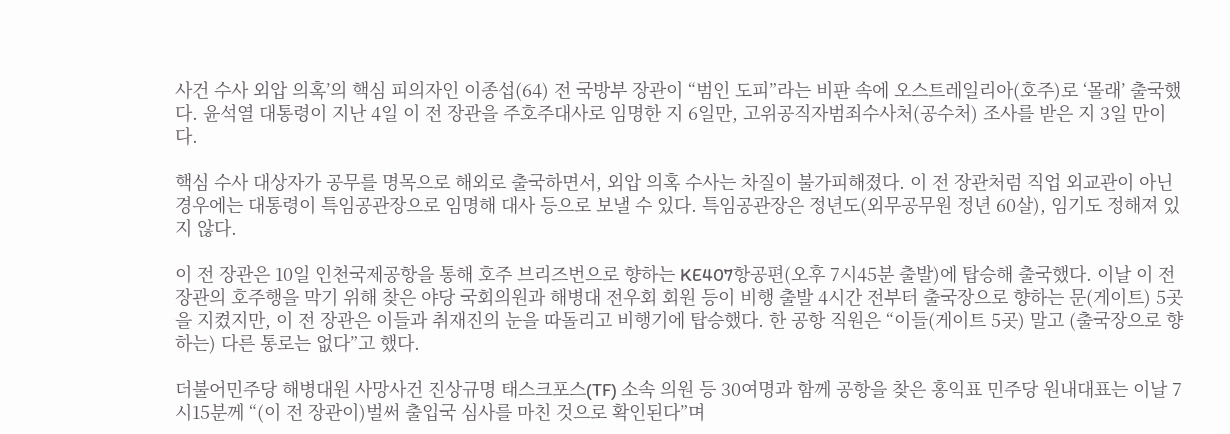사건 수사 외압 의혹’의 핵심 피의자인 이종섭(64) 전 국방부 장관이 “범인 도피”라는 비판 속에 오스트레일리아(호주)로 ‘몰래’ 출국했다. 윤석열 대통령이 지난 4일 이 전 장관을 주호주대사로 임명한 지 6일만, 고위공직자범죄수사처(공수처) 조사를 받은 지 3일 만이다.

핵심 수사 대상자가 공무를 명목으로 해외로 출국하면서, 외압 의혹 수사는 차질이 불가피해졌다. 이 전 장관처럼 직업 외교관이 아닌 경우에는 대통령이 특임공관장으로 임명해 대사 등으로 보낼 수 있다. 특임공관장은 정년도(외무공무원 정년 60살), 임기도 정해져 있지 않다.

이 전 장관은 10일 인천국제공항을 통해 호주 브리즈번으로 향하는 KE407항공편(오후 7시45분 출발)에 탑승해 출국했다. 이날 이 전 장관의 호주행을 막기 위해 찾은 야당 국회의원과 해병대 전우회 회원 등이 비행 출발 4시간 전부터 출국장으로 향하는 문(게이트) 5곳을 지켰지만, 이 전 장관은 이들과 취재진의 눈을 따돌리고 비행기에 탑승했다. 한 공항 직원은 “이들(게이트 5곳) 말고 (출국장으로 향하는) 다른 통로는 없다”고 했다.

더불어민주당 해병대원 사망사건 진상규명 태스크포스(TF) 소속 의원 등 30여명과 함께 공항을 찾은 홍익표 민주당 원내대표는 이날 7시15분께 “(이 전 장관이)벌써 출입국 심사를 마친 것으로 확인된다”며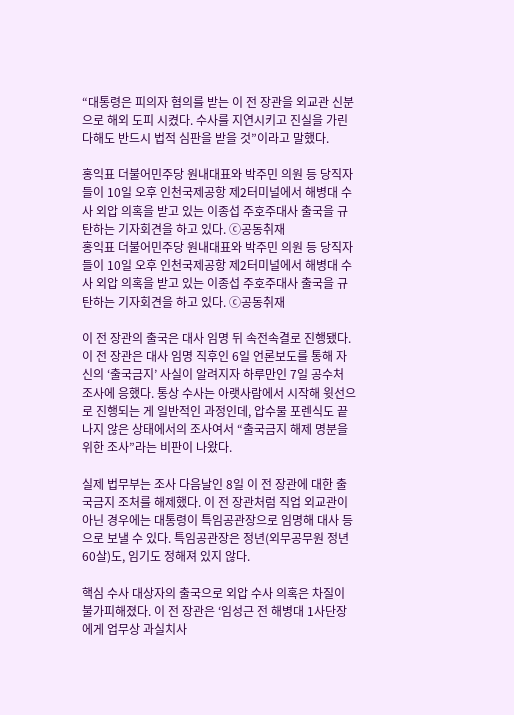“대통령은 피의자 혐의를 받는 이 전 장관을 외교관 신분으로 해외 도피 시켰다. 수사를 지연시키고 진실을 가린다해도 반드시 법적 심판을 받을 것”이라고 말했다.

홍익표 더불어민주당 원내대표와 박주민 의원 등 당직자들이 10일 오후 인천국제공항 제2터미널에서 해병대 수사 외압 의혹을 받고 있는 이종섭 주호주대사 출국을 규탄하는 기자회견을 하고 있다. ⓒ공동취재
홍익표 더불어민주당 원내대표와 박주민 의원 등 당직자들이 10일 오후 인천국제공항 제2터미널에서 해병대 수사 외압 의혹을 받고 있는 이종섭 주호주대사 출국을 규탄하는 기자회견을 하고 있다. ⓒ공동취재

이 전 장관의 출국은 대사 임명 뒤 속전속결로 진행됐다. 이 전 장관은 대사 임명 직후인 6일 언론보도를 통해 자신의 ‘출국금지’ 사실이 알려지자 하루만인 7일 공수처 조사에 응했다. 통상 수사는 아랫사람에서 시작해 윗선으로 진행되는 게 일반적인 과정인데, 압수물 포렌식도 끝나지 않은 상태에서의 조사여서 “출국금지 해제 명분을 위한 조사”라는 비판이 나왔다.

실제 법무부는 조사 다음날인 8일 이 전 장관에 대한 출국금지 조처를 해제했다. 이 전 장관처럼 직업 외교관이 아닌 경우에는 대통령이 특임공관장으로 임명해 대사 등으로 보낼 수 있다. 특임공관장은 정년(외무공무원 정년 60살)도, 임기도 정해져 있지 않다.

핵심 수사 대상자의 출국으로 외압 수사 의혹은 차질이 불가피해졌다. 이 전 장관은 ‘임성근 전 해병대 1사단장에게 업무상 과실치사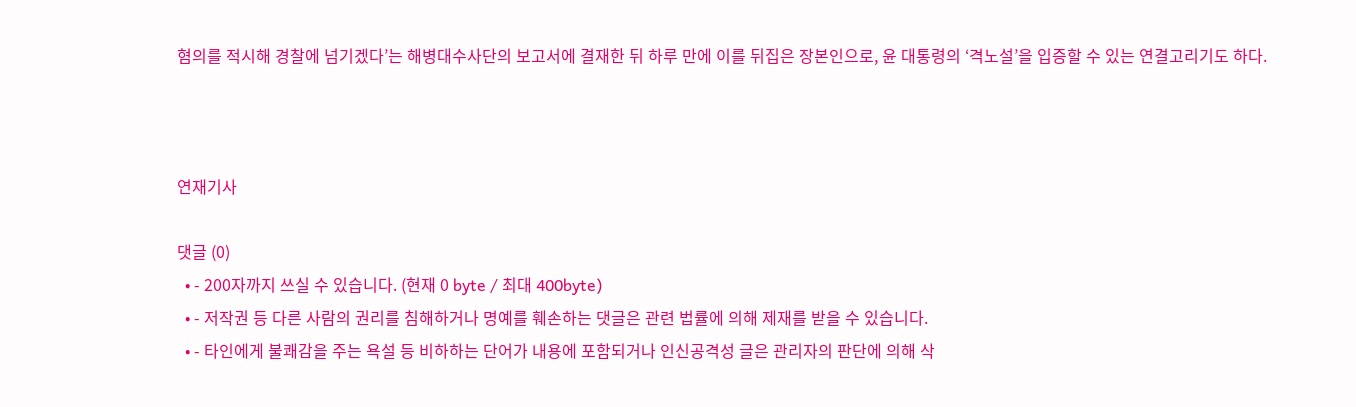혐의를 적시해 경찰에 넘기겠다’는 해병대수사단의 보고서에 결재한 뒤 하루 만에 이를 뒤집은 장본인으로, 윤 대통령의 ‘격노설’을 입증할 수 있는 연결고리기도 하다.



연재기사

댓글 (0)
  • - 200자까지 쓰실 수 있습니다. (현재 0 byte / 최대 400byte)
  • - 저작권 등 다른 사람의 권리를 침해하거나 명예를 훼손하는 댓글은 관련 법률에 의해 제재를 받을 수 있습니다.
  • - 타인에게 불쾌감을 주는 욕설 등 비하하는 단어가 내용에 포함되거나 인신공격성 글은 관리자의 판단에 의해 삭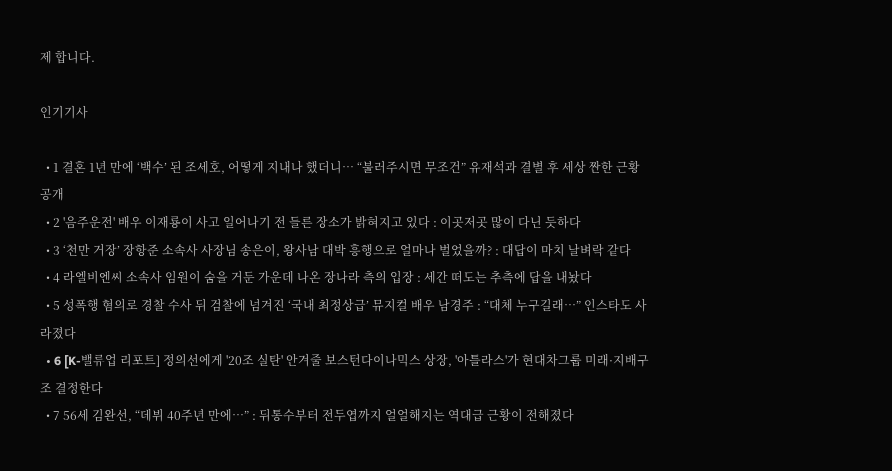제 합니다.

인기기사

  • 1 결혼 1년 만에 ‘백수’ 된 조세호, 어떻게 지내나 했더니… “불러주시면 무조건” 유재석과 결별 후 세상 짠한 근황 공개
  • 2 '음주운전' 배우 이재룡이 사고 일어나기 전 들른 장소가 밝혀지고 있다 : 이곳저곳 많이 다닌 듯하다
  • 3 ‘천만 거장’ 장항준 소속사 사장님 송은이, 왕사남 대박 흥행으로 얼마나 벌었을까? : 대답이 마치 날벼락 같다
  • 4 라엘비엔씨 소속사 임원이 숨을 거둔 가운데 나온 장나라 측의 입장 : 세간 떠도는 추측에 답을 내놨다
  • 5 성폭행 혐의로 경찰 수사 뒤 검찰에 넘겨진 ‘국내 최정상급’ 뮤지컬 배우 남경주 : “대체 누구길래…” 인스타도 사라졌다
  • 6 [K-밸류업 리포트] 정의선에게 '20조 실탄' 안겨줄 보스턴다이나믹스 상장, '아틀라스'가 현대차그룹 미래·지배구조 결정한다
  • 7 56세 김완선, “데뷔 40주년 만에…” : 뒤통수부터 전두엽까지 얼얼해지는 역대급 근황이 전해졌다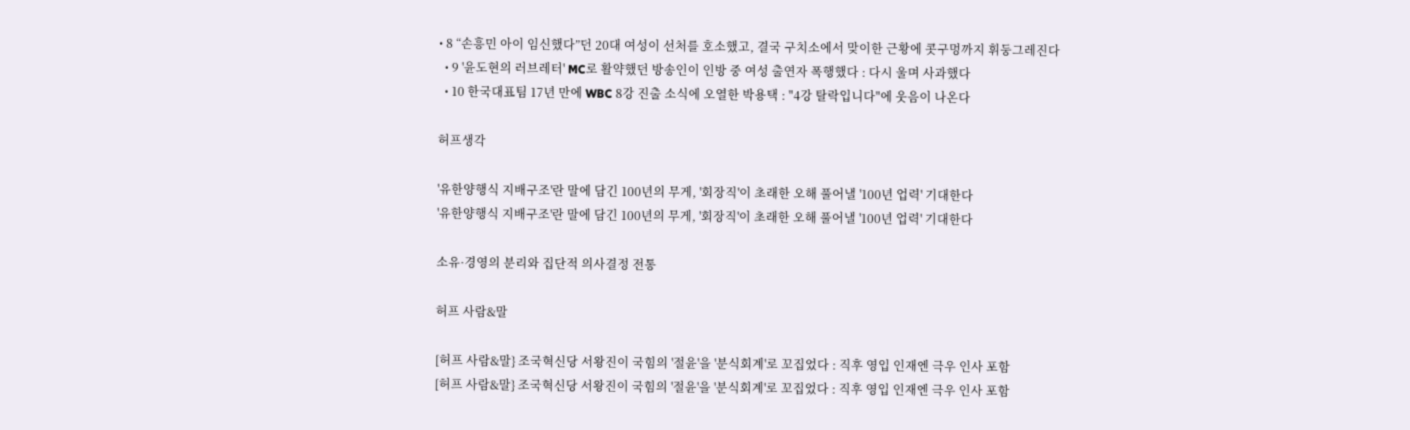• 8 “손흥민 아이 임신했다”던 20대 여성이 선처를 호소했고, 결국 구치소에서 맞이한 근황에 콧구멍까지 휘둥그레진다
  • 9 '윤도현의 러브레터' MC로 활약했던 방송인이 인방 중 여성 출연자 폭행했다 : 다시 울며 사과했다
  • 10 한국대표팀 17년 만에 WBC 8강 진출 소식에 오열한 박용택 : "4강 탈락입니다"에 웃음이 나온다

허프생각

'유한양행식 지배구조'란 말에 담긴 100년의 무게, '회장직'이 초래한 오해 풀어낼 '100년 업력' 기대한다
'유한양행식 지배구조'란 말에 담긴 100년의 무게, '회장직'이 초래한 오해 풀어낼 '100년 업력' 기대한다

소유·경영의 분리와 집단적 의사결정 전통

허프 사람&말

[허프 사람&말} 조국혁신당 서왕진이 국힘의 '절윤'을 '분식회계'로 꼬집었다 : 직후 영입 인재엔 극우 인사 포함
[허프 사람&말} 조국혁신당 서왕진이 국힘의 '절윤'을 '분식회계'로 꼬집었다 : 직후 영입 인재엔 극우 인사 포함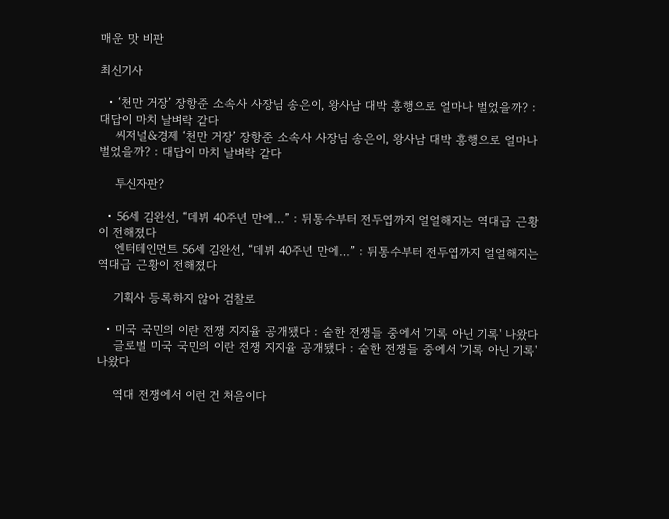매운 맛 비판

최신기사

  • ‘천만 거장’ 장항준 소속사 사장님 송은이, 왕사남 대박 흥행으로 얼마나 벌었을까? : 대답이 마치 날벼락 같다
    씨저널&경제 ‘천만 거장’ 장항준 소속사 사장님 송은이, 왕사남 대박 흥행으로 얼마나 벌었을까? : 대답이 마치 날벼락 같다

    투신자판?

  • 56세 김완선, “데뷔 40주년 만에…” : 뒤통수부터 전두엽까지 얼얼해지는 역대급 근황이 전해졌다
    엔터테인먼트 56세 김완선, “데뷔 40주년 만에…” : 뒤통수부터 전두엽까지 얼얼해지는 역대급 근황이 전해졌다

    기획사 등록하지 않아 검찰로

  • 미국 국민의 이란 전쟁 지지율 공개됐다 : 숱한 전쟁들 중에서 '기록 아닌 기록' 나왔다
    글로벌 미국 국민의 이란 전쟁 지지율 공개됐다 : 숱한 전쟁들 중에서 '기록 아닌 기록' 나왔다

    역대 전쟁에서 이런 건 처음이다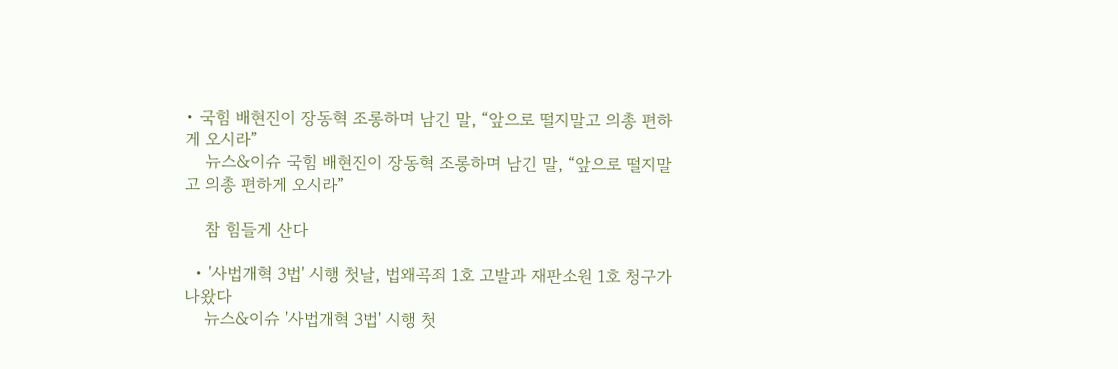• 국힘 배현진이 장동혁 조롱하며 남긴 말, “앞으로 떨지말고 의총 편하게 오시라”
    뉴스&이슈 국힘 배현진이 장동혁 조롱하며 남긴 말, “앞으로 떨지말고 의총 편하게 오시라”

    참 힘들게 산다

  • '사법개혁 3법' 시행 첫날, 법왜곡죄 1호 고발과 재판소원 1호 청구가 나왔다
    뉴스&이슈 '사법개혁 3법' 시행 첫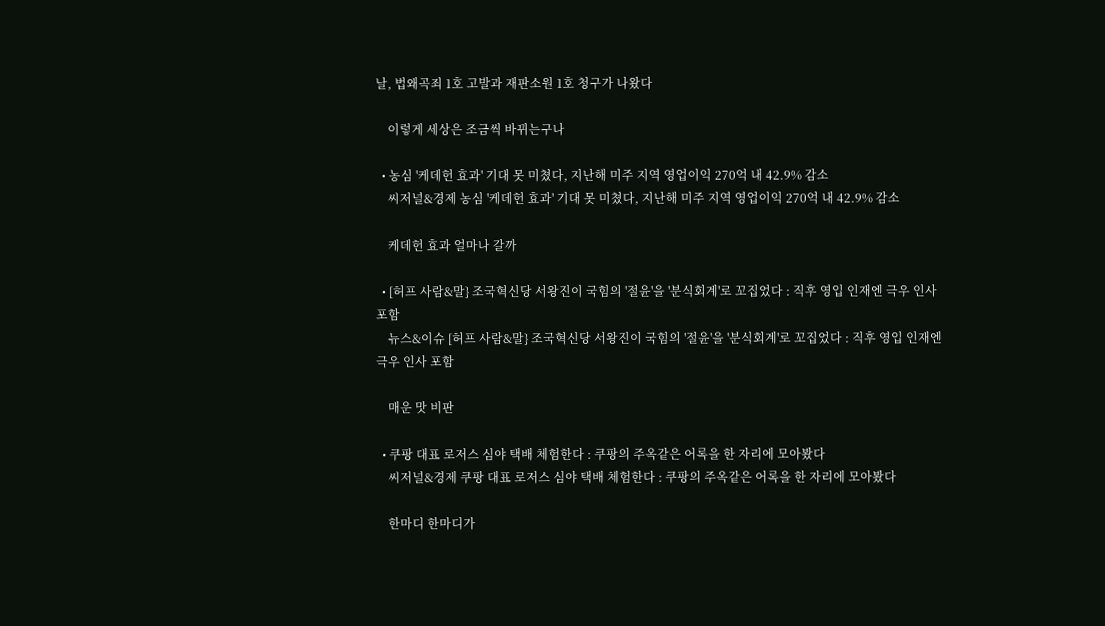날, 법왜곡죄 1호 고발과 재판소원 1호 청구가 나왔다

    이렇게 세상은 조금씩 바뀌는구나

  • 농심 '케데헌 효과' 기대 못 미쳤다, 지난해 미주 지역 영업이익 270억 내 42.9% 감소
    씨저널&경제 농심 '케데헌 효과' 기대 못 미쳤다, 지난해 미주 지역 영업이익 270억 내 42.9% 감소

    케데헌 효과 얼마나 갈까

  • [허프 사람&말} 조국혁신당 서왕진이 국힘의 '절윤'을 '분식회계'로 꼬집었다 : 직후 영입 인재엔 극우 인사 포함
    뉴스&이슈 [허프 사람&말} 조국혁신당 서왕진이 국힘의 '절윤'을 '분식회계'로 꼬집었다 : 직후 영입 인재엔 극우 인사 포함

    매운 맛 비판

  • 쿠팡 대표 로저스 심야 택배 체험한다 : 쿠팡의 주옥같은 어록을 한 자리에 모아봤다
    씨저널&경제 쿠팡 대표 로저스 심야 택배 체험한다 : 쿠팡의 주옥같은 어록을 한 자리에 모아봤다

    한마디 한마디가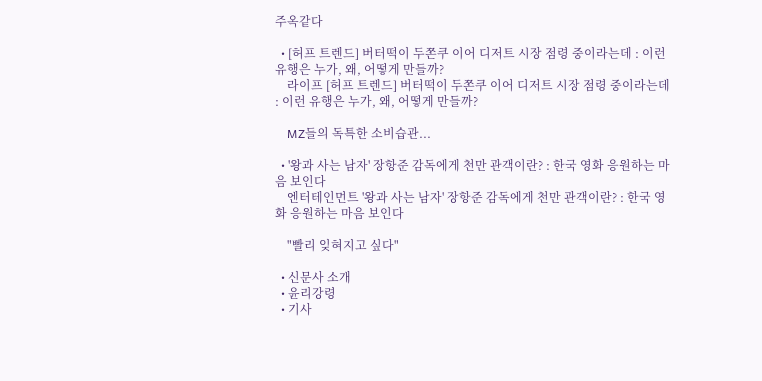주옥같다

  • [허프 트렌드] 버터떡이 두쫀쿠 이어 디저트 시장 점령 중이라는데 : 이런 유행은 누가, 왜, 어떻게 만들까?
    라이프 [허프 트렌드] 버터떡이 두쫀쿠 이어 디저트 시장 점령 중이라는데 : 이런 유행은 누가, 왜, 어떻게 만들까?

    MZ들의 독특한 소비습관...

  • '왕과 사는 남자' 장항준 감독에게 천만 관객이란? : 한국 영화 응원하는 마음 보인다
    엔터테인먼트 '왕과 사는 남자' 장항준 감독에게 천만 관객이란? : 한국 영화 응원하는 마음 보인다

    "빨리 잊혀지고 싶다"

  • 신문사 소개
  • 윤리강령
  • 기사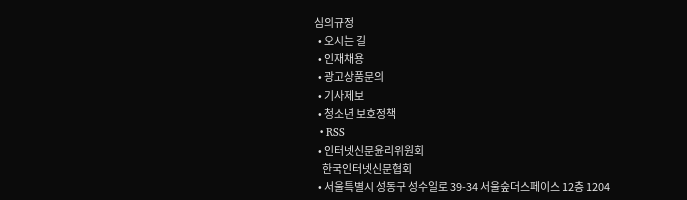심의규정
  • 오시는 길
  • 인재채용
  • 광고상품문의
  • 기사제보
  • 청소년 보호정책
  • RSS
  • 인터넷신문윤리위원회
    한국인터넷신문협회
  • 서울특별시 성동구 성수일로 39-34 서울숲더스페이스 12층 1204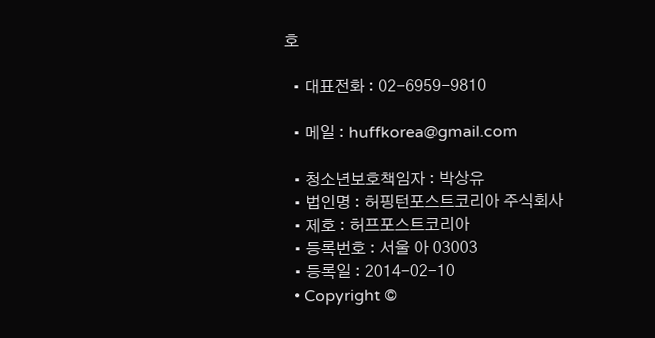호

  • 대표전화 : 02-6959-9810

  • 메일 : huffkorea@gmail.com

  • 청소년보호책임자 : 박상유
  • 법인명 : 허핑턴포스트코리아 주식회사
  • 제호 : 허프포스트코리아
  • 등록번호 : 서울 아 03003
  • 등록일 : 2014-02-10
  • Copyright ©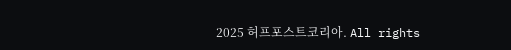2025 허프포스트코리아. All rights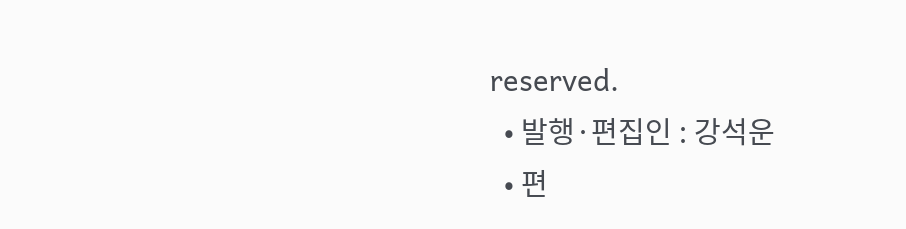reserved.
  • 발행·편집인 : 강석운
  • 편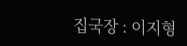집국장 : 이지형